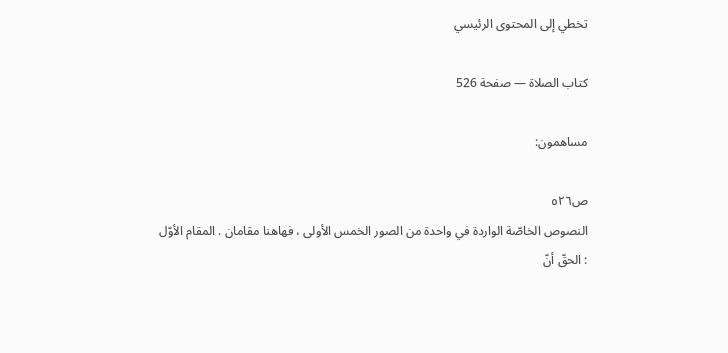تخطي إلى المحتوى الرئيسي

كتاب الصلاة — صفحة 526

مساهمون:

ص٥٢٦
النصوص الخاصّة الواردة في واحدة من الصور الخمس الأولى ، فهاهنا مقامان . المقام الأوّل
: الحقّ أنّ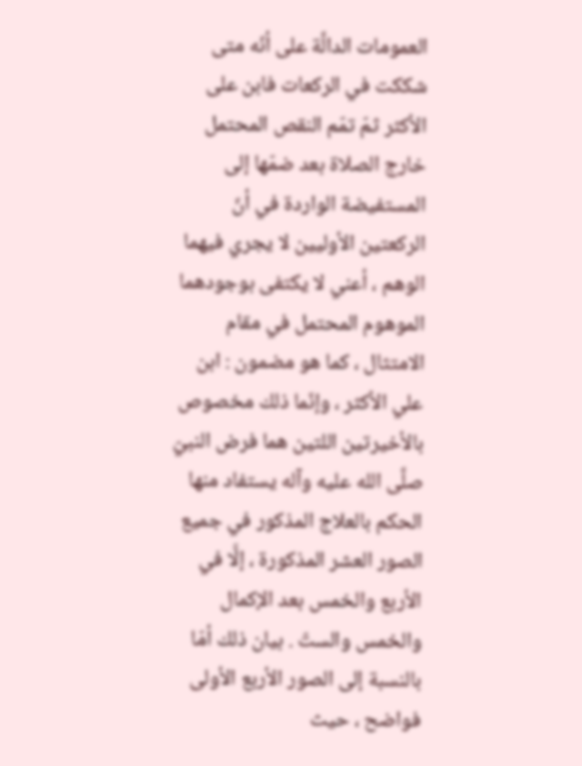العمومات الدالَّة على أنّه متى شككت في الركعات فابن على الأكثر ثمّ تمّم النقص المحتمل خارج الصلاة بعد ضمّها إلى المستفيضة الواردة في أنّ الركعتين الأوليين لا يجري فيهما الوهم ، أعني لا يكتفى بوجودهما الموهوم المحتمل في مقام الامتثال ، كما هو مضمون : ابن علي الأكثر ، وإنّما ذلك مخصوص بالأخيرتين اللتين هما فرض النبيّ صلَّى الله عليه وآله يستفاد منها الحكم بالعلاج المذكور في جميع الصور العشر المذكورة ، إلَّا في الأربع والخمس بعد الإكمال والخمس والستّ . بيان ذلك أمّا بالنسبة إلى الصور الأربع الأولى فواضح ، حيث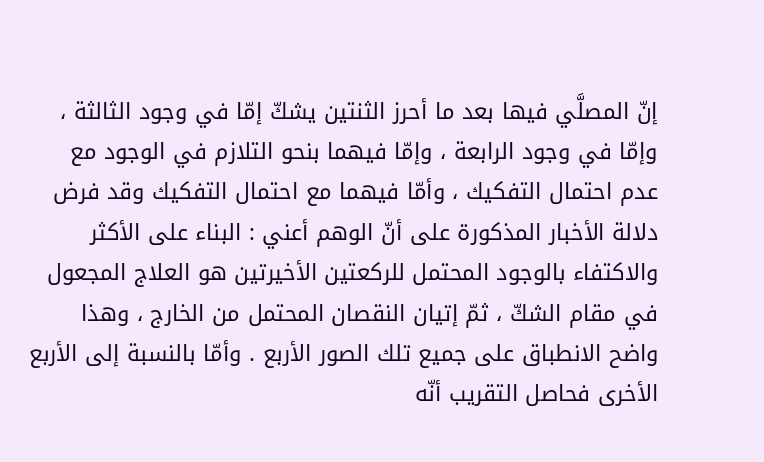إنّ المصلَّي فيها بعد ما أحرز الثنتين يشكّ إمّا في وجود الثالثة ، وإمّا في وجود الرابعة ، وإمّا فيهما بنحو التلازم في الوجود مع عدم احتمال التفكيك ، وأمّا فيهما مع احتمال التفكيك وقد فرض دلالة الأخبار المذكورة على أنّ الوهم أعني : البناء على الأكثر والاكتفاء بالوجود المحتمل للركعتين الأخيرتين هو العلاج المجعول في مقام الشكّ ، ثمّ إتيان النقصان المحتمل من الخارج ، وهذا واضح الانطباق على جميع تلك الصور الأربع . وأمّا بالنسبة إلى الأربع الأخرى فحاصل التقريب أنّه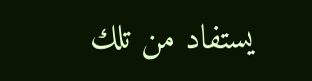يستفاد من تلك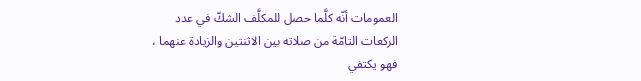العمومات أنّه كلَّما حصل للمكلَّف الشكّ في عدد الركعات التامّة من صلاته بين الاثنتين والزيادة عنهما ، فهو يكتفي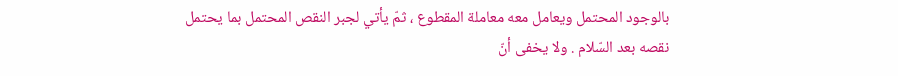بالوجود المحتمل ويعامل معه معاملة المقطوع ، ثمّ يأتي لجبر النقص المحتمل بما يحتمل نقصه بعد السّلام . ولا يخفى أنّ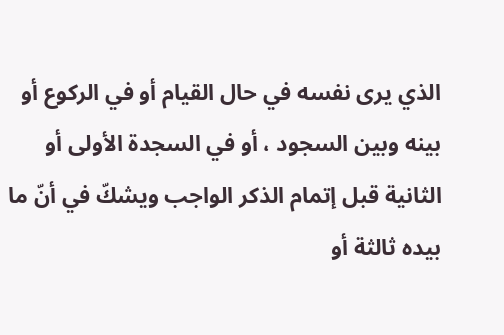الذي يرى نفسه في حال القيام أو في الركوع أو بينه وبين السجود ، أو في السجدة الأولى أو الثانية قبل إتمام الذكر الواجب ويشكّ في أنّ ما بيده ثالثة أو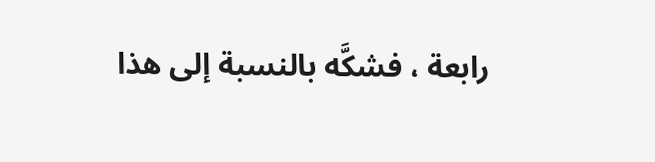رابعة ، فشكَّه بالنسبة إلى هذا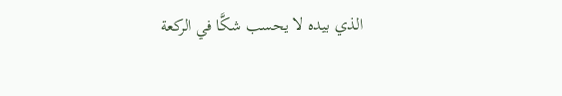الذي بيده لا يحسب شكَّا في الركعة